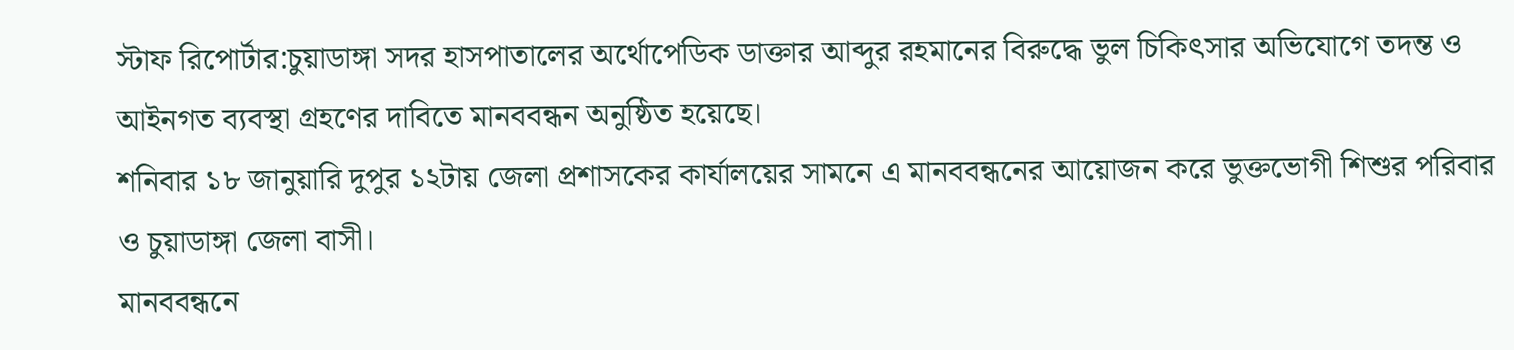স্টাফ রিপোর্টার:চুয়াডাঙ্গা সদর হাসপাতালের অর্থোপেডিক ডাক্তার আব্দুর রহমানের বিরুদ্ধে ভুল চিকিৎসার অভিযোগে তদন্ত ও আইনগত ব্যবস্থা গ্রহণের দাবিতে মানববন্ধন অনুষ্ঠিত হয়েছে।
শনিবার ১৮ জানুয়ারি দুপুর ১২টায় জেলা প্রশাসকের কার্যালয়ের সামনে এ মানববন্ধনের আয়োজন করে ভুক্তভোগী শিশুর পরিবার ও চুয়াডাঙ্গা জেলা বাসী।
মানববন্ধনে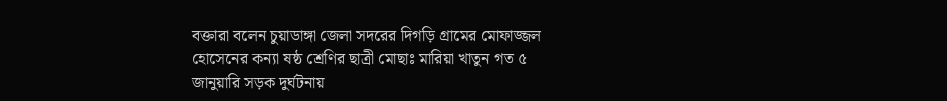বক্তারা বলেন চুয়াডাঙ্গা জেলা সদরের দিগড়ি গ্রামের মোফাজ্জল হোসেনের কন্যা ষষ্ঠ শ্রেণির ছাত্রী মোছাঃ মারিয়া খাতুন গত ৫ জানুয়ারি সড়ক দুর্ঘটনায়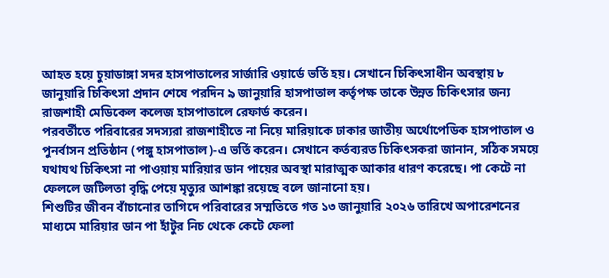আহত হয়ে চুয়াডাঙ্গা সদর হাসপাতালের সার্জারি ওয়ার্ডে ভর্তি হয়। সেখানে চিকিৎসাধীন অবস্থায় ৮ জানুয়ারি চিকিৎসা প্রদান শেষে পরদিন ৯ জানুয়ারি হাসপাতাল কর্তৃপক্ষ তাকে উন্নত চিকিৎসার জন্য রাজশাহী মেডিকেল কলেজ হাসপাতালে রেফার্ড করেন।
পরবর্তীতে পরিবারের সদস্যরা রাজশাহীতে না নিয়ে মারিয়াকে ঢাকার জাতীয় অর্থোপেডিক হাসপাতাল ও পুনর্বাসন প্রতিষ্ঠান (পঙ্গু হাসপাতাল)-এ ভর্তি করেন। সেখানে কর্তব্যরত চিকিৎসকরা জানান, সঠিক সময়ে যথাযথ চিকিৎসা না পাওয়ায় মারিয়ার ডান পায়ের অবস্থা মারাত্মক আকার ধারণ করেছে। পা কেটে না ফেললে জটিলতা বৃদ্ধি পেয়ে মৃত্যুর আশঙ্কা রয়েছে বলে জানানো হয়।
শিশুটির জীবন বাঁচানোর তাগিদে পরিবারের সম্মতিতে গত ১৩ জানুয়ারি ২০২৬ তারিখে অপারেশনের মাধ্যমে মারিয়ার ডান পা হাঁটুর নিচ থেকে কেটে ফেলা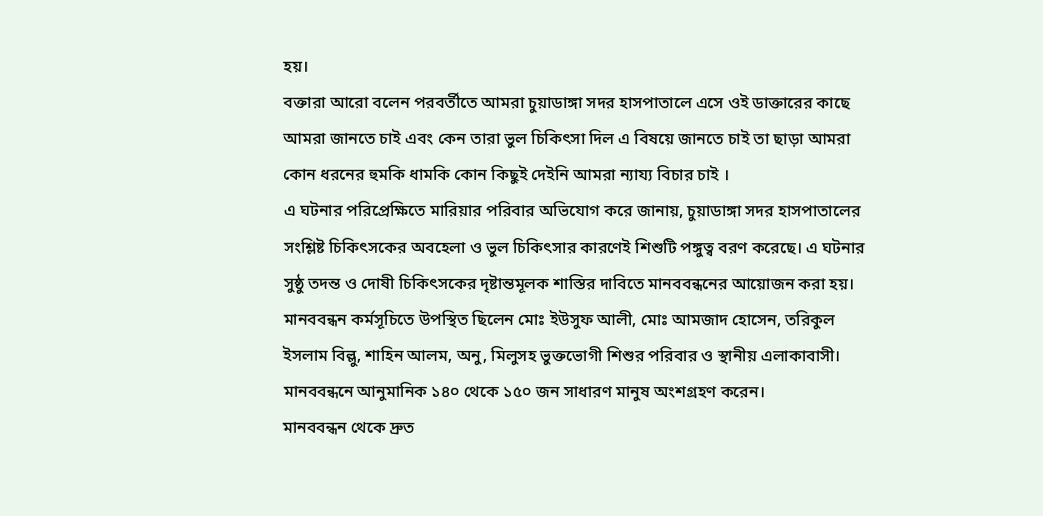হয়।
বক্তারা আরো বলেন পরবর্তীতে আমরা চুয়াডাঙ্গা সদর হাসপাতালে এসে ওই ডাক্তারের কাছে আমরা জানতে চাই এবং কেন তারা ভুল চিকিৎসা দিল এ বিষয়ে জানতে চাই তা ছাড়া আমরা কোন ধরনের হুমকি ধামকি কোন কিছুই দেইনি আমরা ন্যায্য বিচার চাই ।
এ ঘটনার পরিপ্রেক্ষিতে মারিয়ার পরিবার অভিযোগ করে জানায়, চুয়াডাঙ্গা সদর হাসপাতালের সংশ্লিষ্ট চিকিৎসকের অবহেলা ও ভুল চিকিৎসার কারণেই শিশুটি পঙ্গুত্ব বরণ করেছে। এ ঘটনার সুষ্ঠু তদন্ত ও দোষী চিকিৎসকের দৃষ্টান্তমূলক শাস্তির দাবিতে মানববন্ধনের আয়োজন করা হয়।
মানববন্ধন কর্মসূচিতে উপস্থিত ছিলেন মোঃ ইউসুফ আলী, মোঃ আমজাদ হোসেন, তরিকুল ইসলাম বিল্লু, শাহিন আলম, অনু, মিলুসহ ভুক্তভোগী শিশুর পরিবার ও স্থানীয় এলাকাবাসী। মানববন্ধনে আনুমানিক ১৪০ থেকে ১৫০ জন সাধারণ মানুষ অংশগ্রহণ করেন।
মানববন্ধন থেকে দ্রুত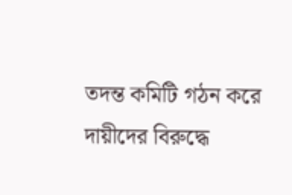তদন্ত কমিটি গঠন করে দায়ীদের বিরুদ্ধে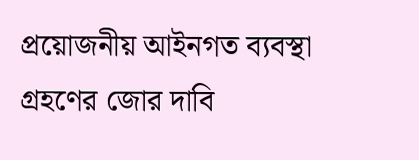প্রয়োজনীয় আইনগত ব্যবস্থা গ্রহণের জোর দাবি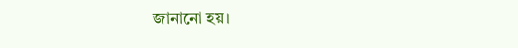জানানো হয়।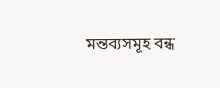মন্তব্যসমূহ বন্ধ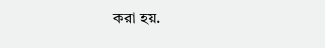করা হয়.